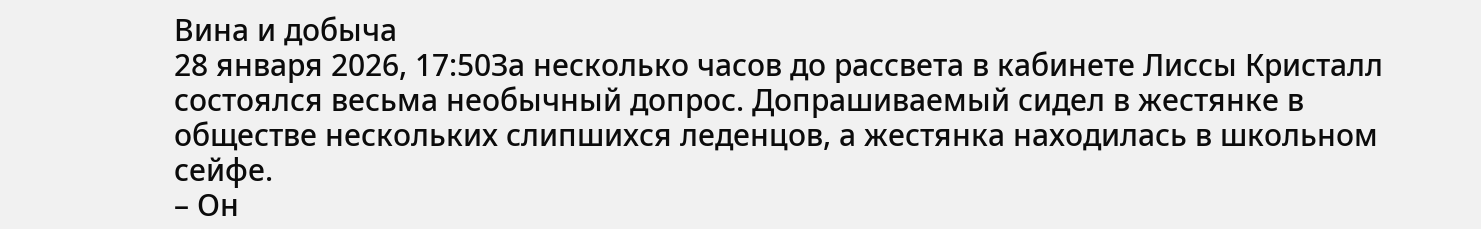Вина и добыча
28 января 2026, 17:50За несколько часов до рассвета в кабинете Лиссы Кристалл состоялся весьма необычный допрос. Допрашиваемый сидел в жестянке в обществе нескольких слипшихся леденцов, а жестянка находилась в школьном сейфе.
– Он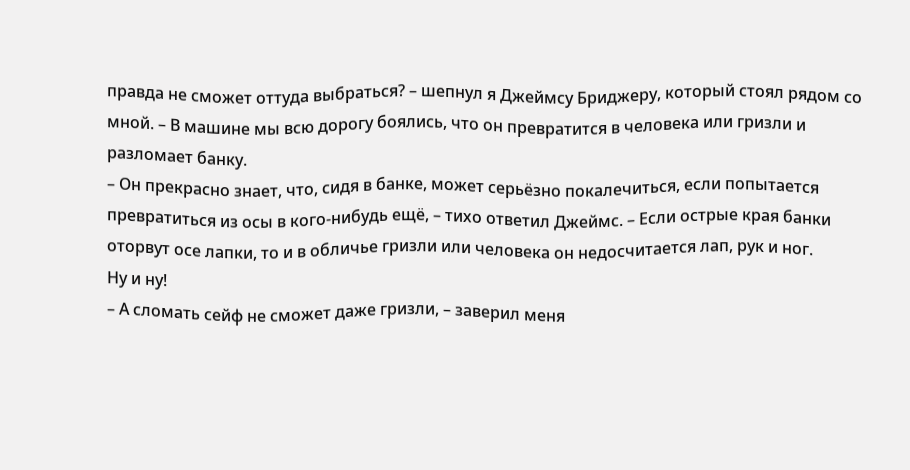правда не сможет оттуда выбраться? – шепнул я Джеймсу Бриджеру, который стоял рядом со мной. – В машине мы всю дорогу боялись, что он превратится в человека или гризли и разломает банку.
– Он прекрасно знает, что, сидя в банке, может серьёзно покалечиться, если попытается превратиться из осы в кого-нибудь ещё, – тихо ответил Джеймс. – Если острые края банки оторвут осе лапки, то и в обличье гризли или человека он недосчитается лап, рук и ног.
Ну и ну!
– А сломать сейф не сможет даже гризли, – заверил меня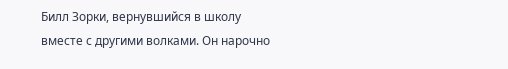Билл Зорки, вернувшийся в школу вместе с другими волками. Он нарочно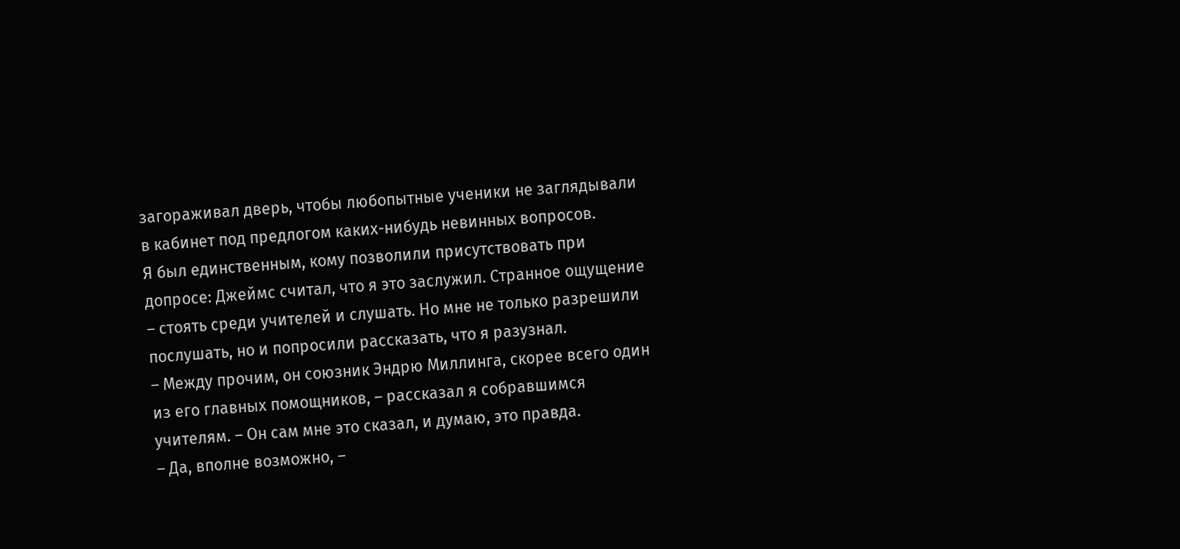загораживал дверь, чтобы любопытные ученики не заглядывали в кабинет под предлогом каких-нибудь невинных вопросов.
Я был единственным, кому позволили присутствовать при допросе: Джеймс считал, что я это заслужил. Странное ощущение – стоять среди учителей и слушать. Но мне не только разрешили послушать, но и попросили рассказать, что я разузнал.
– Между прочим, он союзник Эндрю Миллинга, скорее всего один из его главных помощников, – рассказал я собравшимся учителям. – Он сам мне это сказал, и думаю, это правда.
– Да, вполне возможно, –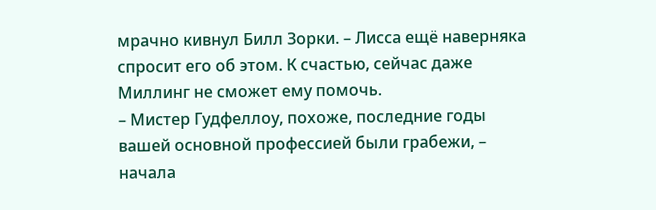мрачно кивнул Билл Зорки. – Лисса ещё наверняка спросит его об этом. К счастью, сейчас даже Миллинг не сможет ему помочь.
– Мистер Гудфеллоу, похоже, последние годы вашей основной профессией были грабежи, – начала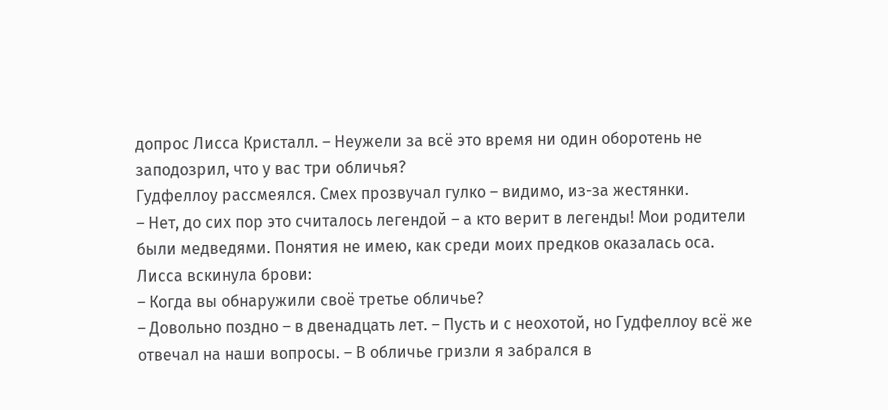допрос Лисса Кристалл. – Неужели за всё это время ни один оборотень не заподозрил, что у вас три обличья?
Гудфеллоу рассмеялся. Смех прозвучал гулко – видимо, из-за жестянки.
– Нет, до сих пор это считалось легендой – а кто верит в легенды! Мои родители были медведями. Понятия не имею, как среди моих предков оказалась оса.
Лисса вскинула брови:
– Когда вы обнаружили своё третье обличье?
– Довольно поздно – в двенадцать лет. – Пусть и с неохотой, но Гудфеллоу всё же отвечал на наши вопросы. – В обличье гризли я забрался в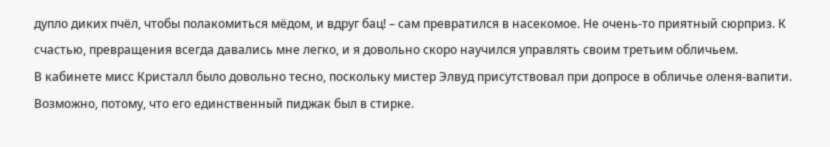дупло диких пчёл, чтобы полакомиться мёдом, и вдруг бац! – сам превратился в насекомое. Не очень-то приятный сюрприз. К счастью, превращения всегда давались мне легко, и я довольно скоро научился управлять своим третьим обличьем.
В кабинете мисс Кристалл было довольно тесно, поскольку мистер Элвуд присутствовал при допросе в обличье оленя-вапити. Возможно, потому, что его единственный пиджак был в стирке.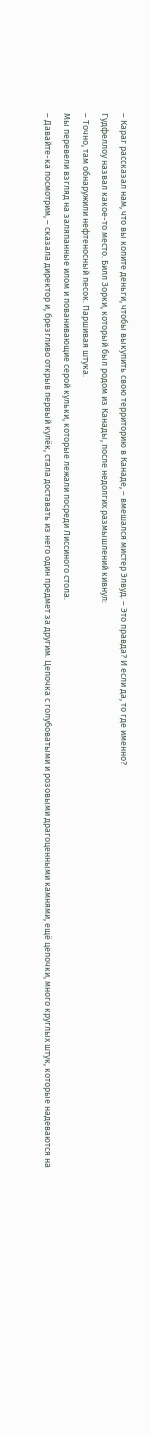– Караг рассказал нам, что вы копите деньги, чтобы выкупить свою территорию в Канаде, – вмешался мистер Элвуд. – Это правда? И если да, то где именно?
Гудфеллоу назвал какое-то место. Билл Зорки, который был родом из Канады, после недолгих размышлений кивнул:
– Точно, там обнаружили нефтеносный песок. Паршивая штука.
Мы перевели взгляд на заляпанные илом и пованивающие серой кульки, которые лежали посреди Лиссиного стола.
– Давайте-ка посмотрим, – сказала директор и, брезгливо открыв первый кулёк, стала доставать из него один предмет за другим. Цепочка с голубоватыми и розовыми драгоценными камнями, ещё цепочки, много круглых штук, которые надеваются на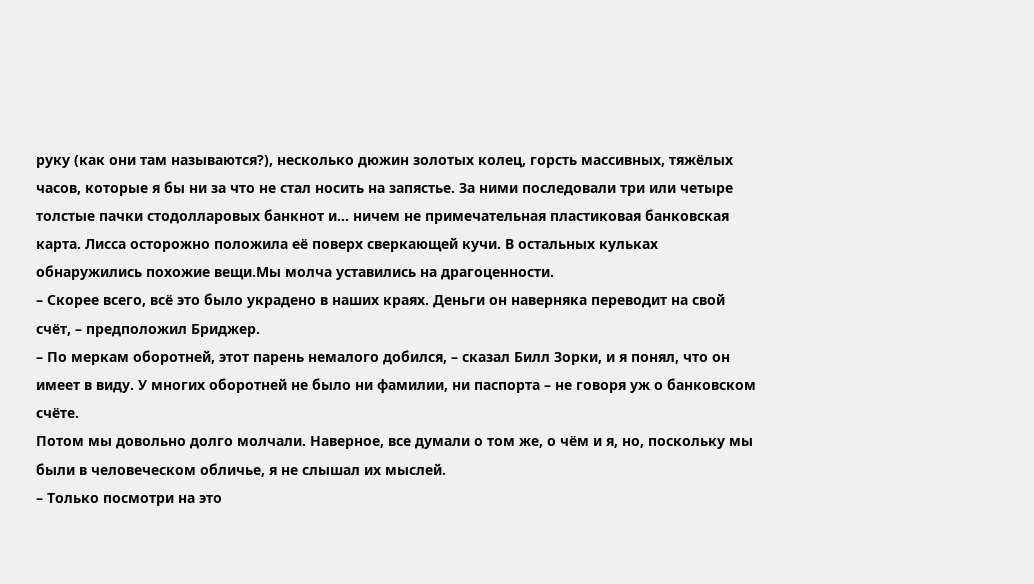руку (как они там называются?), несколько дюжин золотых колец, горсть массивных, тяжёлых часов, которые я бы ни за что не стал носить на запястье. За ними последовали три или четыре толстые пачки стодолларовых банкнот и… ничем не примечательная пластиковая банковская карта. Лисса осторожно положила её поверх сверкающей кучи. В остальных кульках обнаружились похожие вещи.Мы молча уставились на драгоценности.
– Скорее всего, всё это было украдено в наших краях. Деньги он наверняка переводит на свой счёт, – предположил Бриджер.
– По меркам оборотней, этот парень немалого добился, – сказал Билл Зорки, и я понял, что он имеет в виду. У многих оборотней не было ни фамилии, ни паспорта – не говоря уж о банковском счёте.
Потом мы довольно долго молчали. Наверное, все думали о том же, о чём и я, но, поскольку мы были в человеческом обличье, я не слышал их мыслей.
– Только посмотри на это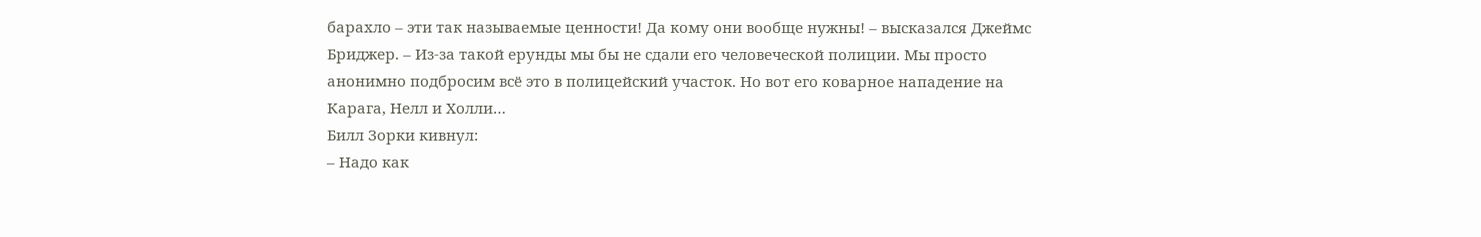барахло – эти так называемые ценности! Да кому они вообще нужны! – высказался Джеймс Бриджер. – Из-за такой ерунды мы бы не сдали его человеческой полиции. Мы просто анонимно подбросим всё это в полицейский участок. Но вот его коварное нападение на Карага, Нелл и Холли…
Билл Зорки кивнул:
– Надо как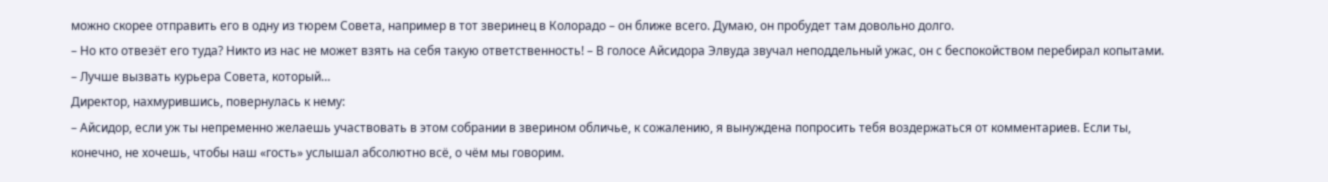можно скорее отправить его в одну из тюрем Совета, например в тот зверинец в Колорадо – он ближе всего. Думаю, он пробудет там довольно долго.
– Но кто отвезёт его туда? Никто из нас не может взять на себя такую ответственность! – В голосе Айсидора Элвуда звучал неподдельный ужас, он с беспокойством перебирал копытами. – Лучше вызвать курьера Совета, который…
Директор, нахмурившись, повернулась к нему:
– Айсидор, если уж ты непременно желаешь участвовать в этом собрании в зверином обличье, к сожалению, я вынуждена попросить тебя воздержаться от комментариев. Если ты, конечно, не хочешь, чтобы наш «гость» услышал абсолютно всё, о чём мы говорим.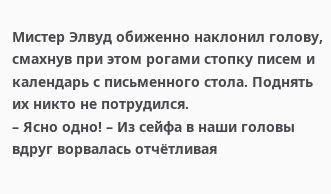Мистер Элвуд обиженно наклонил голову, смахнув при этом рогами стопку писем и календарь с письменного стола. Поднять их никто не потрудился.
– Ясно одно! – Из сейфа в наши головы вдруг ворвалась отчётливая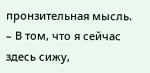пронзительная мысль. – В том, что я сейчас здесь сижу,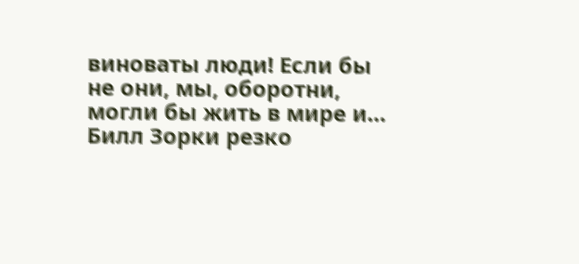виноваты люди! Если бы не они, мы, оборотни, могли бы жить в мире и…
Билл Зорки резко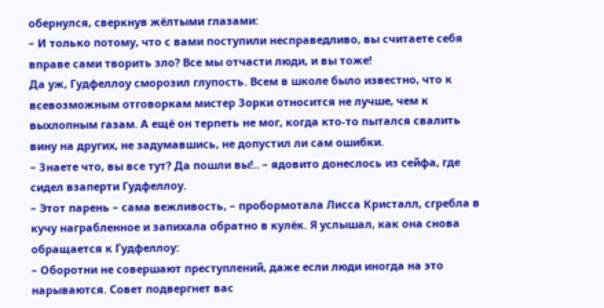обернулся, сверкнув жёлтыми глазами:
– И только потому, что с вами поступили несправедливо, вы считаете себя вправе сами творить зло? Все мы отчасти люди, и вы тоже!
Да уж, Гудфеллоу сморозил глупость. Всем в школе было известно, что к всевозможным отговоркам мистер Зорки относится не лучше, чем к выхлопным газам. А ещё он терпеть не мог, когда кто-то пытался свалить вину на других, не задумавшись, не допустил ли сам ошибки.
– Знаете что, вы все тут? Да пошли вы!.. – ядовито донеслось из сейфа, где сидел взаперти Гудфеллоу.
– Этот парень – сама вежливость, – пробормотала Лисса Кристалл, сгребла в кучу награбленное и запихала обратно в кулёк. Я услышал, как она снова обращается к Гудфеллоу:
– Оборотни не совершают преступлений, даже если люди иногда на это нарываются. Совет подвергнет вас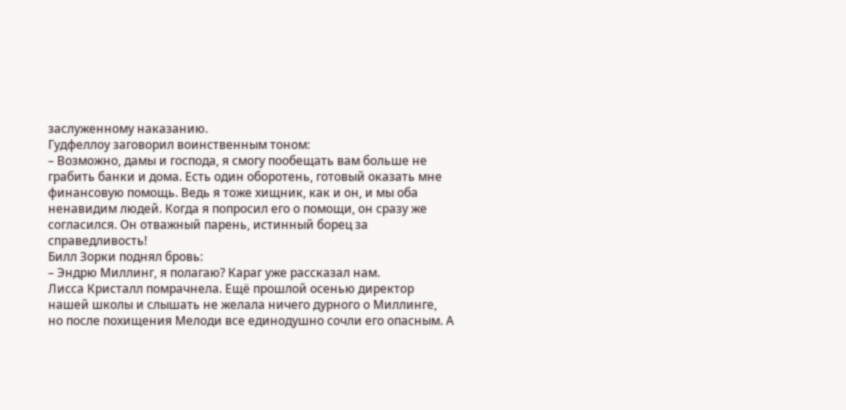заслуженному наказанию.
Гудфеллоу заговорил воинственным тоном:
– Возможно, дамы и господа, я смогу пообещать вам больше не грабить банки и дома. Есть один оборотень, готовый оказать мне финансовую помощь. Ведь я тоже хищник, как и он, и мы оба ненавидим людей. Когда я попросил его о помощи, он сразу же согласился. Он отважный парень, истинный борец за справедливость!
Билл Зорки поднял бровь:
– Эндрю Миллинг, я полагаю? Караг уже рассказал нам.
Лисса Кристалл помрачнела. Ещё прошлой осенью директор нашей школы и слышать не желала ничего дурного о Миллинге, но после похищения Мелоди все единодушно сочли его опасным. А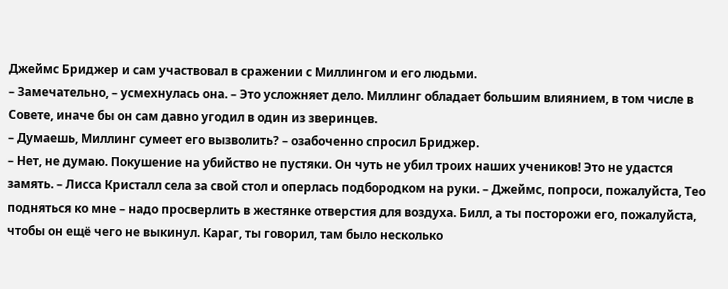Джеймс Бриджер и сам участвовал в сражении с Миллингом и его людьми.
– Замечательно, – усмехнулась она. – Это усложняет дело. Миллинг обладает большим влиянием, в том числе в Совете, иначе бы он сам давно угодил в один из зверинцев.
– Думаешь, Миллинг сумеет его вызволить? – озабоченно спросил Бриджер.
– Нет, не думаю. Покушение на убийство не пустяки. Он чуть не убил троих наших учеников! Это не удастся замять. – Лисса Кристалл села за свой стол и оперлась подбородком на руки. – Джеймс, попроси, пожалуйста, Тео подняться ко мне – надо просверлить в жестянке отверстия для воздуха. Билл, а ты посторожи его, пожалуйста, чтобы он ещё чего не выкинул. Караг, ты говорил, там было несколько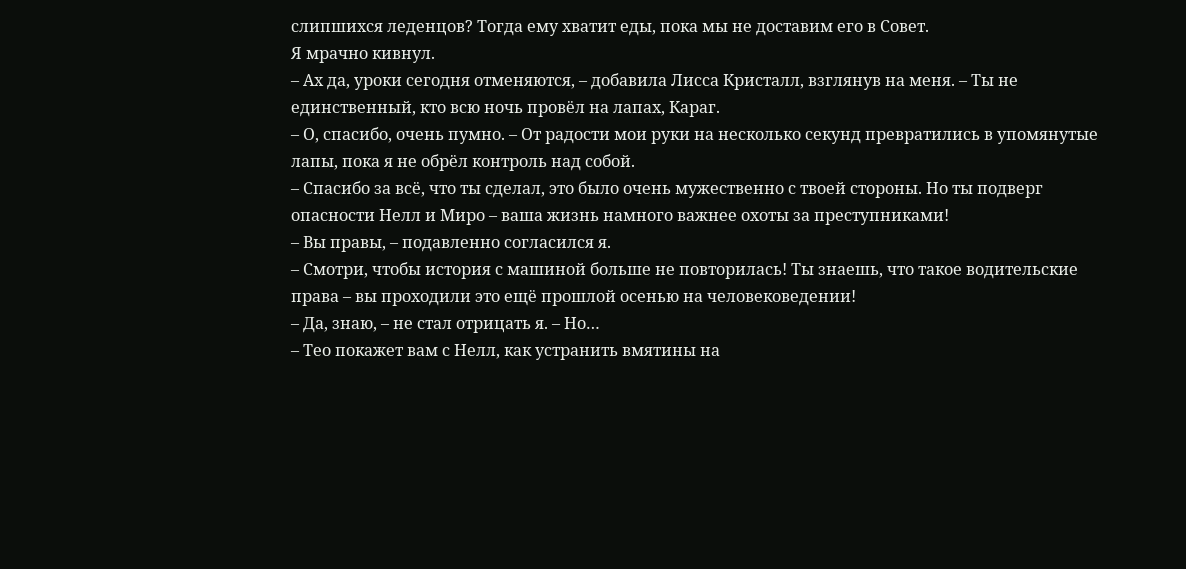слипшихся леденцов? Тогда ему хватит еды, пока мы не доставим его в Совет.
Я мрачно кивнул.
– Ах да, уроки сегодня отменяются, – добавила Лисса Кристалл, взглянув на меня. – Ты не единственный, кто всю ночь провёл на лапах, Караг.
– О, спасибо, очень пумно. – От радости мои руки на несколько секунд превратились в упомянутые лапы, пока я не обрёл контроль над собой.
– Спасибо за всё, что ты сделал, это было очень мужественно с твоей стороны. Но ты подверг опасности Нелл и Миро – ваша жизнь намного важнее охоты за преступниками!
– Вы правы, – подавленно согласился я.
– Смотри, чтобы история с машиной больше не повторилась! Ты знаешь, что такое водительские права – вы проходили это ещё прошлой осенью на человековедении!
– Да, знаю, – не стал отрицать я. – Но…
– Тео покажет вам с Нелл, как устранить вмятины на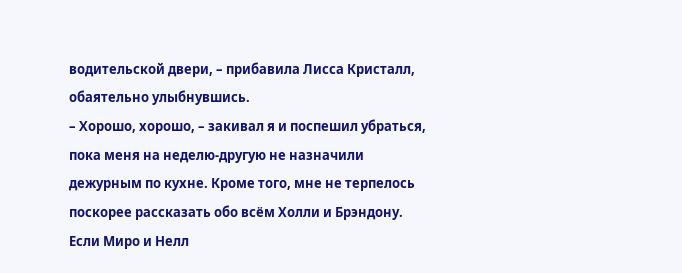водительской двери, – прибавила Лисса Кристалл, обаятельно улыбнувшись.
– Хорошо, хорошо, – закивал я и поспешил убраться, пока меня на неделю-другую не назначили дежурным по кухне. Кроме того, мне не терпелось поскорее рассказать обо всём Холли и Брэндону. Если Миро и Нелл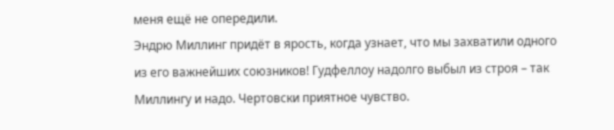меня ещё не опередили.
Эндрю Миллинг придёт в ярость, когда узнает, что мы захватили одного из его важнейших союзников! Гудфеллоу надолго выбыл из строя – так Миллингу и надо. Чертовски приятное чувство.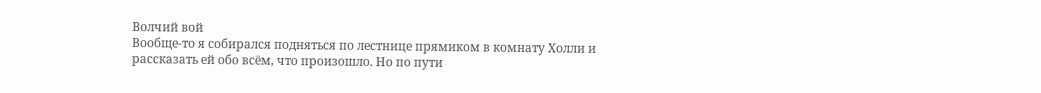Волчий вой
Вообще-то я собирался подняться по лестнице прямиком в комнату Холли и рассказать ей обо всём, что произошло. Но по пути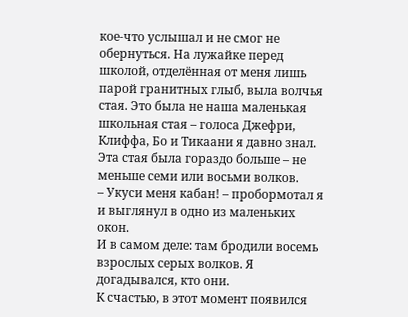кое-что услышал и не смог не обернуться. На лужайке перед школой, отделённая от меня лишь парой гранитных глыб, выла волчья стая. Это была не наша маленькая школьная стая – голоса Джефри, Клиффа, Бо и Тикаани я давно знал. Эта стая была гораздо больше – не меньше семи или восьми волков.
– Укуси меня кабан! – пробормотал я и выглянул в одно из маленьких окон.
И в самом деле: там бродили восемь взрослых серых волков. Я догадывался, кто они.
К счастью, в этот момент появился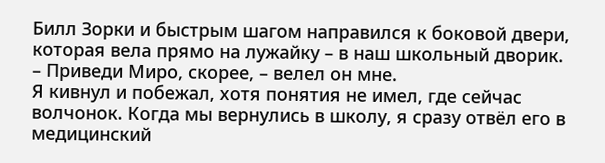Билл Зорки и быстрым шагом направился к боковой двери, которая вела прямо на лужайку – в наш школьный дворик.
– Приведи Миро, скорее, – велел он мне.
Я кивнул и побежал, хотя понятия не имел, где сейчас волчонок. Когда мы вернулись в школу, я сразу отвёл его в медицинский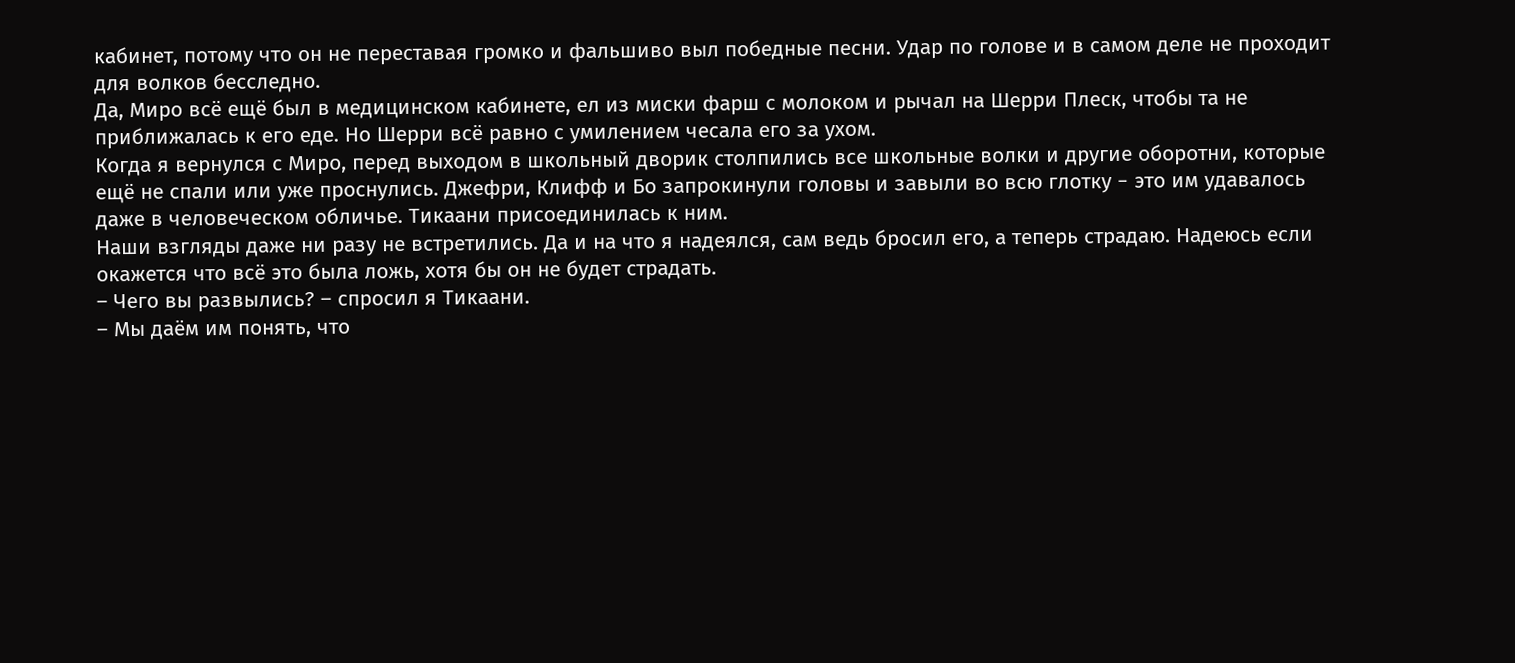кабинет, потому что он не переставая громко и фальшиво выл победные песни. Удар по голове и в самом деле не проходит для волков бесследно.
Да, Миро всё ещё был в медицинском кабинете, ел из миски фарш с молоком и рычал на Шерри Плеск, чтобы та не приближалась к его еде. Но Шерри всё равно с умилением чесала его за ухом.
Когда я вернулся с Миро, перед выходом в школьный дворик столпились все школьные волки и другие оборотни, которые ещё не спали или уже проснулись. Джефри, Клифф и Бо запрокинули головы и завыли во всю глотку − это им удавалось даже в человеческом обличье. Тикаани присоединилась к ним.
Наши взгляды даже ни разу не встретились. Да и на что я надеялся, сам ведь бросил его, а теперь страдаю. Надеюсь если окажется что всё это была ложь, хотя бы он не будет страдать.
– Чего вы развылись? – спросил я Тикаани.
– Мы даём им понять, что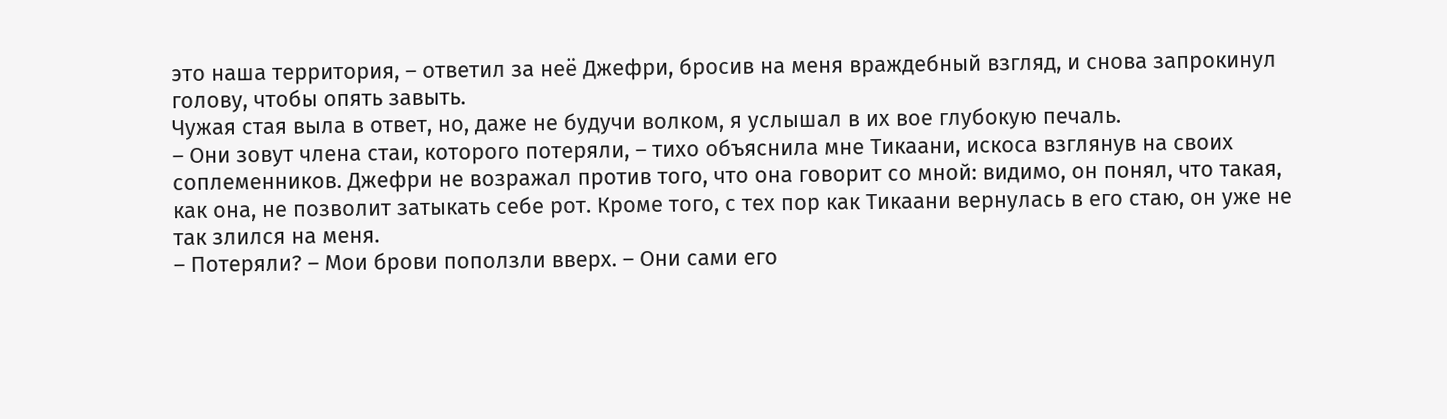это наша территория, – ответил за неё Джефри, бросив на меня враждебный взгляд, и снова запрокинул голову, чтобы опять завыть.
Чужая стая выла в ответ, но, даже не будучи волком, я услышал в их вое глубокую печаль.
– Они зовут члена стаи, которого потеряли, – тихо объяснила мне Тикаани, искоса взглянув на своих соплеменников. Джефри не возражал против того, что она говорит со мной: видимо, он понял, что такая, как она, не позволит затыкать себе рот. Кроме того, с тех пор как Тикаани вернулась в его стаю, он уже не так злился на меня.
– Потеряли? – Мои брови поползли вверх. – Они сами его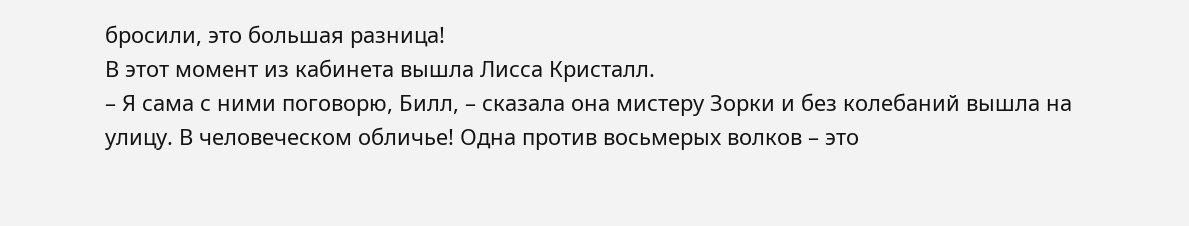бросили, это большая разница!
В этот момент из кабинета вышла Лисса Кристалл.
– Я сама с ними поговорю, Билл, – сказала она мистеру Зорки и без колебаний вышла на улицу. В человеческом обличье! Одна против восьмерых волков – это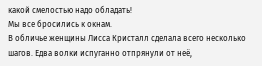какой смелостью надо обладать!
Мы все бросились к окнам.
В обличье женщины Лисса Кристалл сделала всего несколько шагов. Едва волки испуганно отпрянули от неё,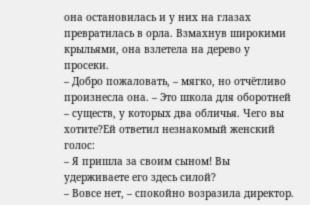она остановилась и у них на глазах превратилась в орла. Взмахнув широкими крыльями, она взлетела на дерево у просеки.
– Добро пожаловать, – мягко, но отчётливо произнесла она. – Это школа для оборотней – существ, у которых два обличья. Чего вы хотите?Ей ответил незнакомый женский голос:
– Я пришла за своим сыном! Вы удерживаете его здесь силой?
– Вовсе нет, – спокойно возразила директор.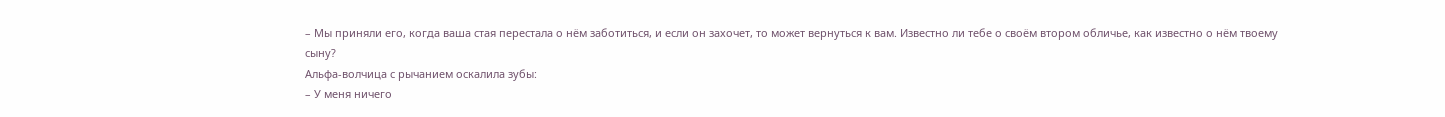– Мы приняли его, когда ваша стая перестала о нём заботиться, и если он захочет, то может вернуться к вам. Известно ли тебе о своём втором обличье, как известно о нём твоему сыну?
Альфа-волчица с рычанием оскалила зубы:
– У меня ничего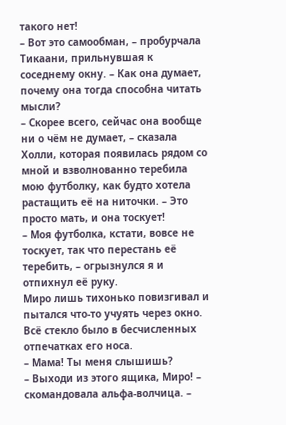такого нет!
– Вот это самообман, – пробурчала Тикаани, прильнувшая к соседнему окну. – Как она думает, почему она тогда способна читать мысли?
– Скорее всего, сейчас она вообще ни о чём не думает, – сказала Холли, которая появилась рядом со мной и взволнованно теребила мою футболку, как будто хотела растащить её на ниточки. – Это просто мать, и она тоскует!
– Моя футболка, кстати, вовсе не тоскует, так что перестань её теребить, – огрызнулся я и отпихнул её руку.
Миро лишь тихонько повизгивал и пытался что-то учуять через окно. Всё стекло было в бесчисленных отпечатках его носа.
– Мама! Ты меня слышишь?
– Выходи из этого ящика, Миро! – скомандовала альфа-волчица. –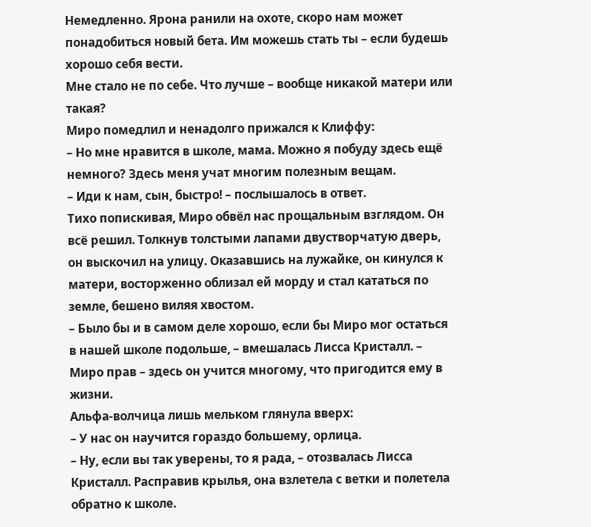Немедленно. Ярона ранили на охоте, скоро нам может понадобиться новый бета. Им можешь стать ты – если будешь хорошо себя вести.
Мне стало не по себе. Что лучше – вообще никакой матери или такая?
Миро помедлил и ненадолго прижался к Клиффу:
– Но мне нравится в школе, мама. Можно я побуду здесь ещё немного? Здесь меня учат многим полезным вещам.
– Иди к нам, сын, быстро! – послышалось в ответ.
Тихо попискивая, Миро обвёл нас прощальным взглядом. Он всё решил. Толкнув толстыми лапами двустворчатую дверь, он выскочил на улицу. Оказавшись на лужайке, он кинулся к матери, восторженно облизал ей морду и стал кататься по земле, бешено виляя хвостом.
– Было бы и в самом деле хорошо, если бы Миро мог остаться в нашей школе подольше, – вмешалась Лисса Кристалл. – Миро прав – здесь он учится многому, что пригодится ему в жизни.
Альфа-волчица лишь мельком глянула вверх:
– У нас он научится гораздо большему, орлица.
– Ну, если вы так уверены, то я рада, – отозвалась Лисса Кристалл. Расправив крылья, она взлетела с ветки и полетела обратно к школе.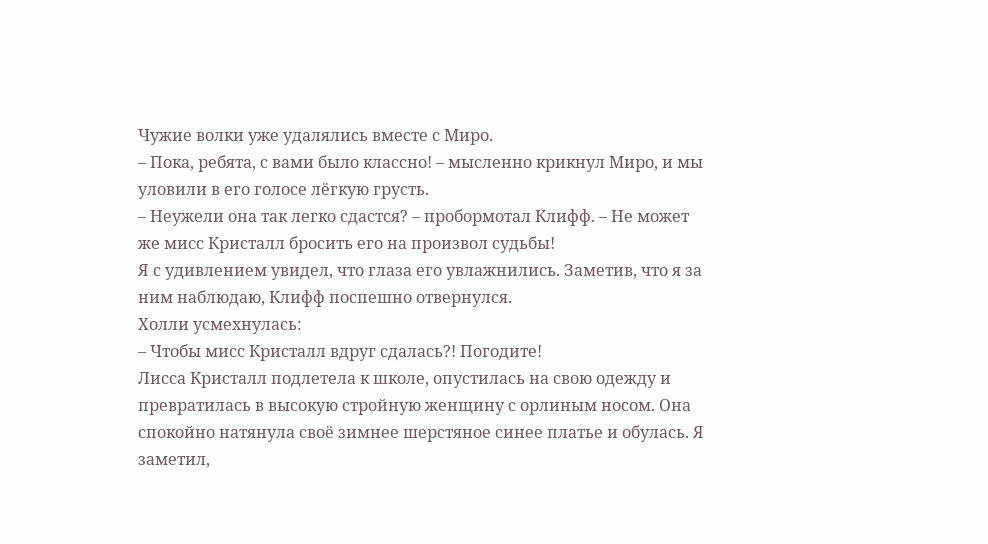Чужие волки уже удалялись вместе с Миро.
– Пока, ребята, с вами было классно! – мысленно крикнул Миро, и мы уловили в его голосе лёгкую грусть.
– Неужели она так легко сдастся? – пробормотал Клифф. – Не может же мисс Кристалл бросить его на произвол судьбы!
Я с удивлением увидел, что глаза его увлажнились. Заметив, что я за ним наблюдаю, Клифф поспешно отвернулся.
Холли усмехнулась:
– Чтобы мисс Кристалл вдруг сдалась?! Погодите!
Лисса Кристалл подлетела к школе, опустилась на свою одежду и превратилась в высокую стройную женщину с орлиным носом. Она спокойно натянула своё зимнее шерстяное синее платье и обулась. Я заметил,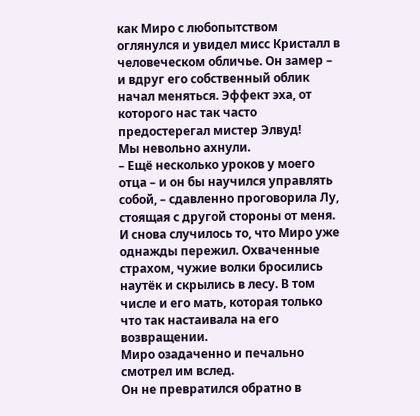как Миро с любопытством оглянулся и увидел мисс Кристалл в человеческом обличье. Он замер – и вдруг его собственный облик начал меняться. Эффект эха, от которого нас так часто предостерегал мистер Элвуд!
Мы невольно ахнули.
– Ещё несколько уроков у моего отца – и он бы научился управлять собой, – сдавленно проговорила Лу, стоящая с другой стороны от меня.
И снова случилось то, что Миро уже однажды пережил. Охваченные страхом, чужие волки бросились наутёк и скрылись в лесу. В том числе и его мать, которая только что так настаивала на его возвращении.
Миро озадаченно и печально смотрел им вслед.
Он не превратился обратно в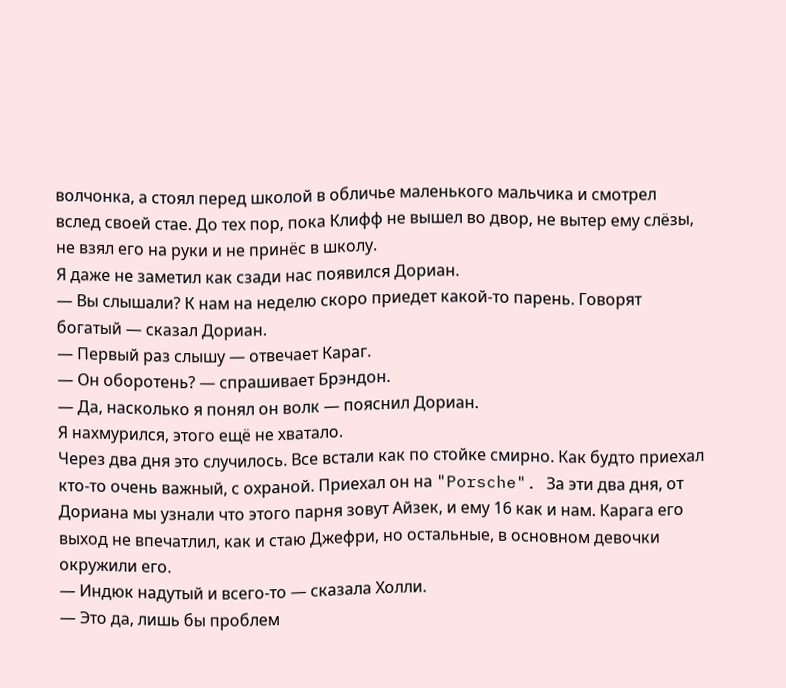волчонка, а стоял перед школой в обличье маленького мальчика и смотрел вслед своей стае. До тех пор, пока Клифф не вышел во двор, не вытер ему слёзы, не взял его на руки и не принёс в школу.
Я даже не заметил как сзади нас появился Дориан.
— Вы слышали? К нам на неделю скоро приедет какой-то парень. Говорят богатый — сказал Дориан.
— Первый раз слышу — отвечает Караг.
— Он оборотень? — спрашивает Брэндон.
— Да, насколько я понял он волк — пояснил Дориан.
Я нахмурился, этого ещё не хватало.
Через два дня это случилось. Все встали как по стойке смирно. Как будто приехал кто-то очень важный, с охраной. Приехал он на "Porsche". За эти два дня, от Дориана мы узнали что этого парня зовут Айзек, и ему 16 как и нам. Карага его выход не впечатлил, как и стаю Джефри, но остальные, в основном девочки окружили его.
— Индюк надутый и всего-то — сказала Холли.
— Это да, лишь бы проблем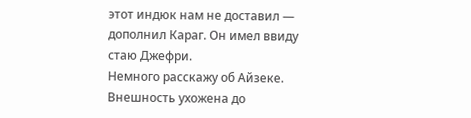этот индюк нам не доставил — дополнил Караг. Он имел ввиду стаю Джефри.
Немного расскажу об Айзеке. Внешность ухожена до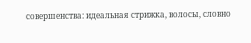совершенства: идеальная стрижка, волосы, словно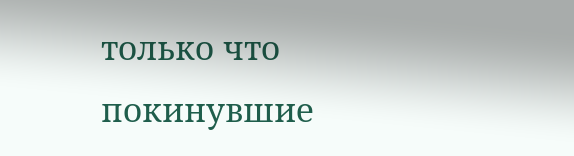только что покинувшие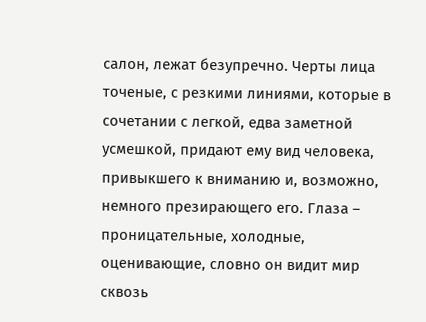салон, лежат безупречно. Черты лица точеные, с резкими линиями, которые в сочетании с легкой, едва заметной усмешкой, придают ему вид человека, привыкшего к вниманию и, возможно, немного презирающего его. Глаза – проницательные, холодные, оценивающие, словно он видит мир сквозь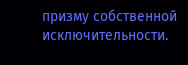призму собственной исключительности.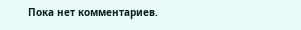Пока нет комментариев.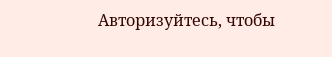Авторизуйтесь, чтобы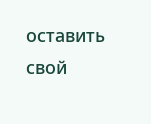оставить свой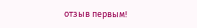отзыв первым!